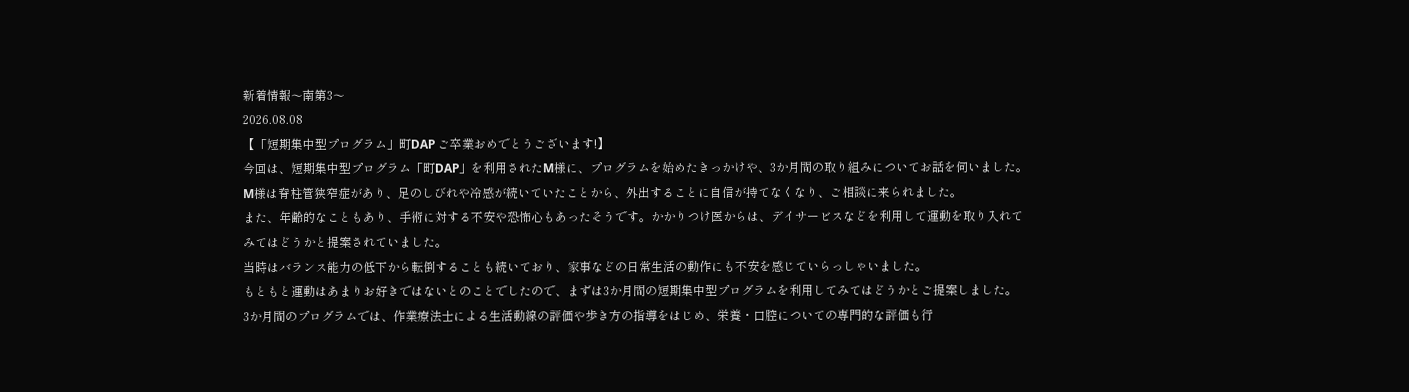新着情報〜南第3〜
2026.08.08
【「短期集中型プログラム」町DAP ご卒業おめでとうございます!】
今回は、短期集中型プログラム「町DAP」を利用されたM様に、プログラムを始めたきっかけや、3か月間の取り組みについてお話を伺いました。
M様は脊柱管狭窄症があり、足のしびれや冷感が続いていたことから、外出することに自信が持てなくなり、ご相談に来られました。
また、年齢的なこともあり、手術に対する不安や恐怖心もあったそうです。かかりつけ医からは、デイサービスなどを利用して運動を取り入れてみてはどうかと提案されていました。
当時はバランス能力の低下から転倒することも続いており、家事などの日常生活の動作にも不安を感じていらっしゃいました。
もともと運動はあまりお好きではないとのことでしたので、まずは3か月間の短期集中型プログラムを利用してみてはどうかとご提案しました。
3か月間のプログラムでは、作業療法士による生活動線の評価や歩き方の指導をはじめ、栄養・口腔についての専門的な評価も行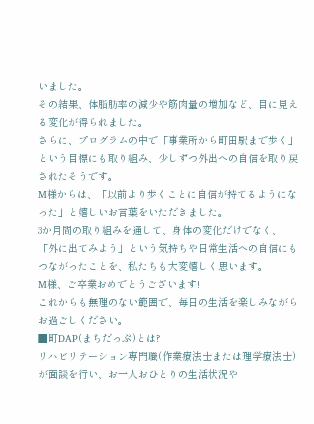いました。
その結果、体脂肪率の減少や筋肉量の増加など、目に見える変化が得られました。
さらに、プログラムの中で「事業所から町田駅まで歩く」という目標にも取り組み、少しずつ外出への自信を取り戻されたそうです。
M様からは、「以前より歩くことに自信が持てるようになった」と嬉しいお言葉をいただきました。
3か月間の取り組みを通して、身体の変化だけでなく、「外に出てみよう」という気持ちや日常生活への自信にもつながったことを、私たちも大変嬉しく思います。
M様、ご卒業おめでとうございます!
これからも無理のない範囲で、毎日の生活を楽しみながらお過ごしください。
■町DAP(まちだっぷ)とは?
リハビリテーション専門職(作業療法士または理学療法士)が面談を行い、お一人おひとりの生活状況や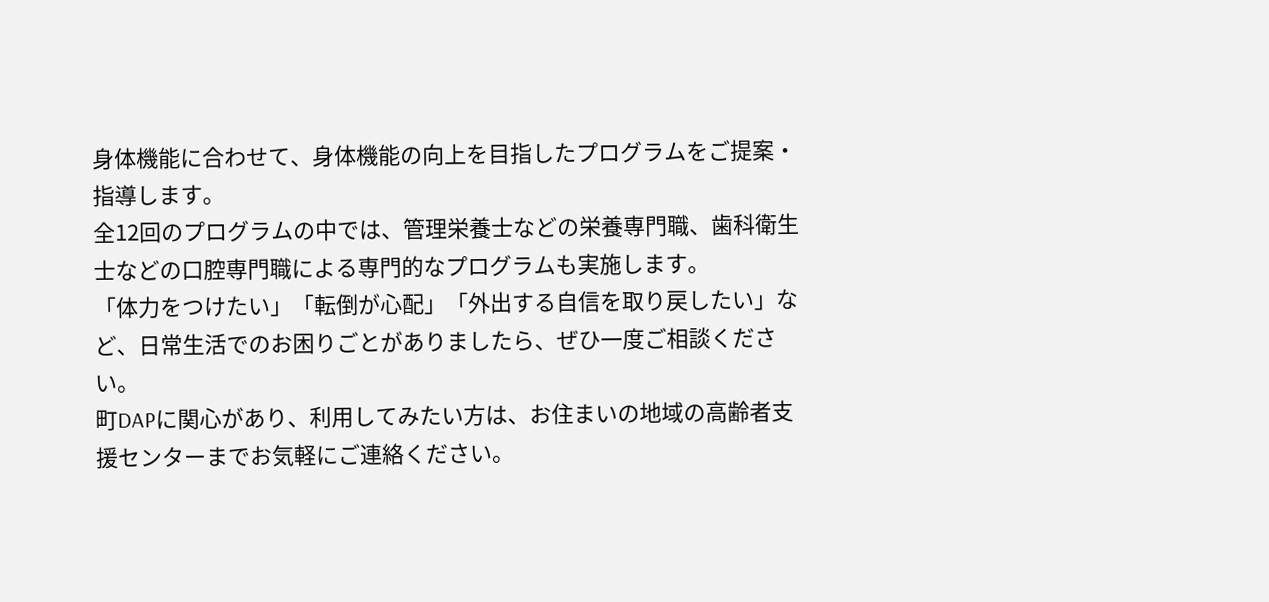身体機能に合わせて、身体機能の向上を目指したプログラムをご提案・指導します。
全12回のプログラムの中では、管理栄養士などの栄養専門職、歯科衛生士などの口腔専門職による専門的なプログラムも実施します。
「体力をつけたい」「転倒が心配」「外出する自信を取り戻したい」など、日常生活でのお困りごとがありましたら、ぜひ一度ご相談ください。
町DAPに関心があり、利用してみたい方は、お住まいの地域の高齢者支援センターまでお気軽にご連絡ください。